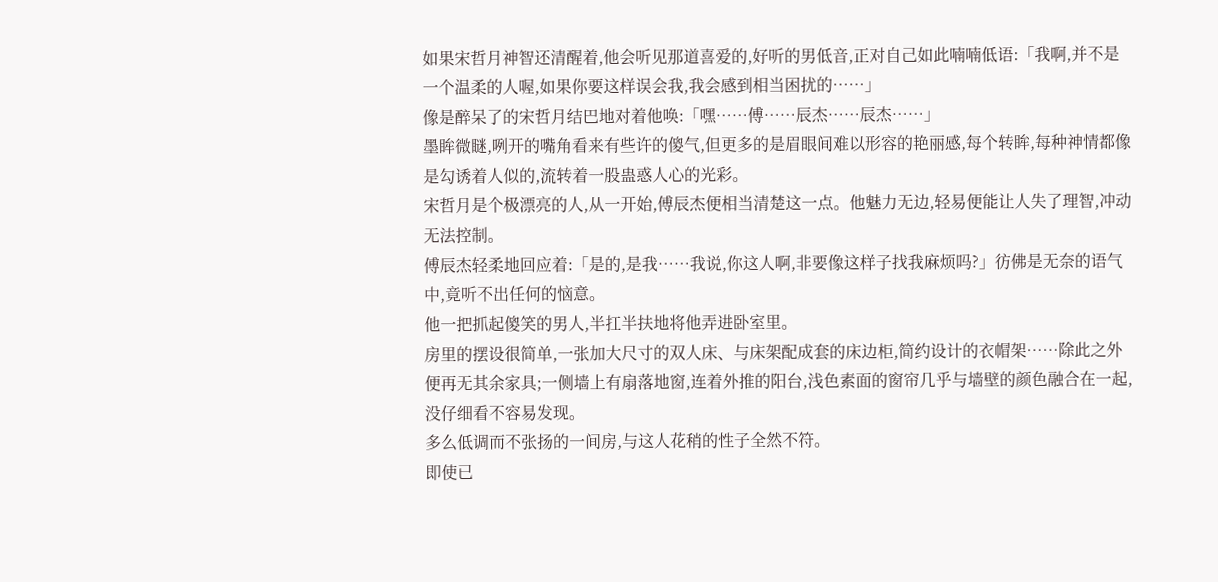如果宋哲月神智还清醒着,他会听见那道喜爱的,好听的男低音,正对自己如此喃喃低语:「我啊,并不是一个温柔的人喔,如果你要这样误会我,我会感到相当困扰的……」
像是醉呆了的宋哲月结巴地对着他唤:「嘿……傅……辰杰……辰杰……」
墨眸微瞇,咧开的嘴角看来有些许的傻气,但更多的是眉眼间难以形容的艳丽感,每个转眸,每种神情都像是勾诱着人似的,流转着一股蛊惑人心的光彩。
宋哲月是个极漂亮的人,从一开始,傅辰杰便相当清楚这一点。他魅力无边,轻易便能让人失了理智,冲动无法控制。
傅辰杰轻柔地回应着:「是的,是我……我说,你这人啊,非要像这样子找我麻烦吗?」彷佛是无奈的语气中,竟听不出任何的恼意。
他一把抓起傻笑的男人,半扛半扶地将他弄进卧室里。
房里的摆设很简单,一张加大尺寸的双人床、与床架配成套的床边柜,简约设计的衣帽架……除此之外便再无其余家具;一侧墙上有扇落地窗,连着外推的阳台,浅色素面的窗帘几乎与墙壁的颜色融合在一起,没仔细看不容易发现。
多么低调而不张扬的一间房,与这人花稍的性子全然不符。
即使已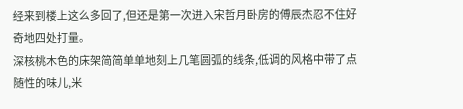经来到楼上这么多回了,但还是第一次进入宋哲月卧房的傅辰杰忍不住好奇地四处打量。
深核桃木色的床架简简单单地刻上几笔圆弧的线条,低调的风格中带了点随性的味儿,米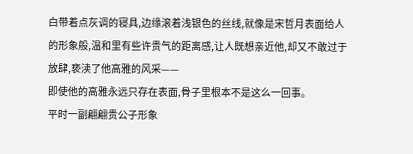白带着点灰调的寝具,边缘滚着浅银色的丝线,就像是宋哲月表面给人的形象般,温和里有些许贵气的距离感,让人既想亲近他,却又不敢过于放肆,亵渎了他高雅的风采——
即使他的高雅永远只存在表面,骨子里根本不是这么一回事。
平时一副翩翩贵公子形象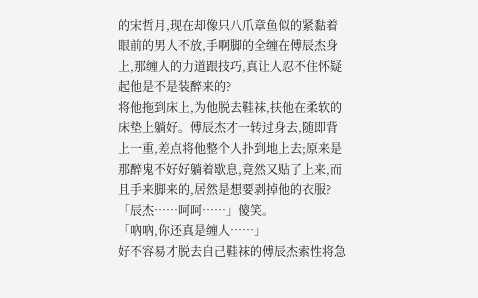的宋哲月,现在却像只八爪章鱼似的紧黏着眼前的男人不放,手啊脚的全缠在傅辰杰身上,那缠人的力道跟技巧,真让人忍不住怀疑起他是不是装醉来的?
将他拖到床上,为他脱去鞋袜,扶他在柔软的床垫上躺好。傅辰杰才一转过身去,随即背上一重,差点将他整个人扑到地上去;原来是那醉鬼不好好躺着歇息,竟然又贴了上来,而且手来脚来的,居然是想要剥掉他的衣服?
「辰杰……呵呵……」傻笑。
「吶吶,你还真是缠人……」
好不容易才脱去自己鞋袜的傅辰杰索性将急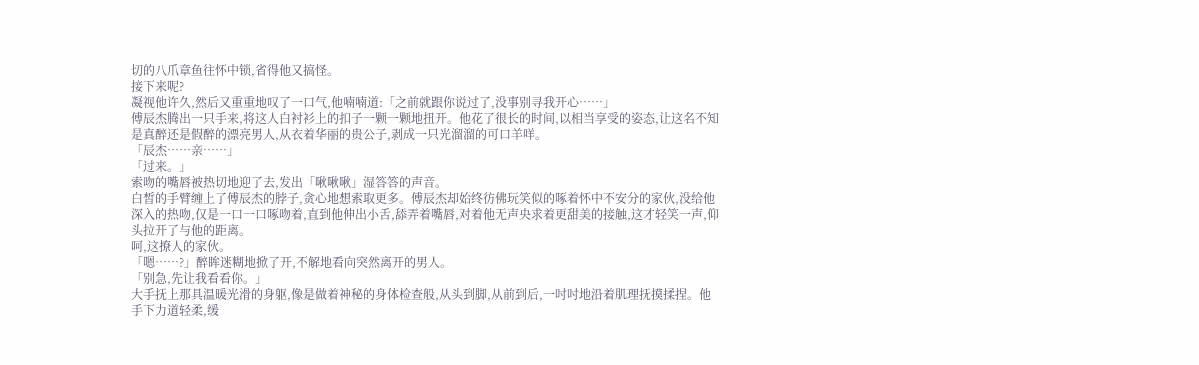切的八爪章鱼往怀中锁,省得他又搞怪。
接下来呢?
凝视他许久,然后又重重地叹了一口气,他喃喃道:「之前就跟你说过了,没事别寻我开心……」
傅辰杰腾出一只手来,将这人白衬衫上的扣子一颗一颗地扭开。他花了很长的时间,以相当享受的姿态,让这名不知是真醉还是假醉的漂亮男人,从衣着华丽的贵公子,剥成一只光溜溜的可口羊咩。
「辰杰……亲……」
「过来。」
索吻的嘴唇被热切地迎了去,发出「啾啾啾」湿答答的声音。
白皙的手臂缠上了傅辰杰的脖子,贪心地想索取更多。傅辰杰却始终彷佛玩笑似的啄着怀中不安分的家伙,没给他深入的热吻,仅是一口一口啄吻着,直到他伸出小舌,舔弄着嘴唇,对着他无声央求着更甜美的接触,这才轻笑一声,仰头拉开了与他的距离。
呵,这撩人的家伙。
「嗯……?」醉眸迷糊地掀了开,不解地看向突然离开的男人。
「别急,先让我看看你。」
大手抚上那具温暖光滑的身躯,像是做着神秘的身体检查般,从头到脚,从前到后,一吋吋地沿着肌理抚摸揉捏。他手下力道轻柔,缓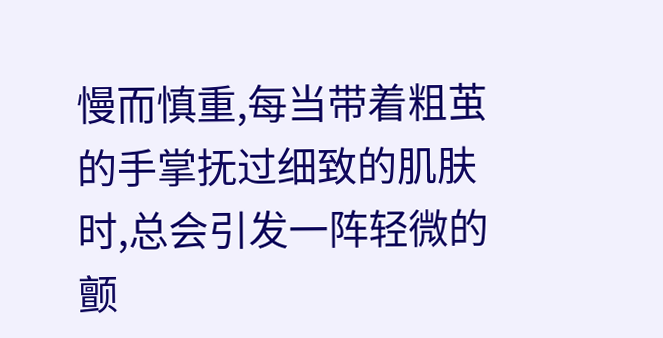慢而慎重,每当带着粗茧的手掌抚过细致的肌肤时,总会引发一阵轻微的颤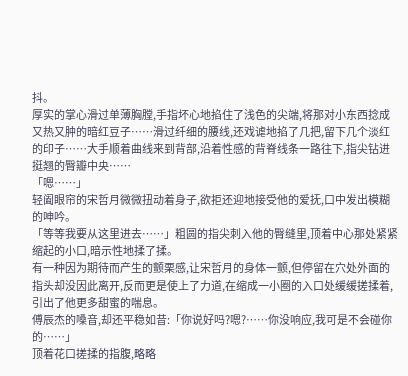抖。
厚实的掌心滑过单薄胸膛,手指坏心地掐住了浅色的尖端,将那对小东西捻成又热又肿的暗红豆子……滑过纤细的腰线,还戏谑地掐了几把,留下几个淡红的印子……大手顺着曲线来到背部,沿着性感的背脊线条一路往下,指尖钻进挺翘的臀瓣中央……
「嗯……」
轻阖眼帘的宋哲月微微扭动着身子,欲拒还迎地接受他的爱抚,口中发出模糊的呻吟。
「等等我要从这里进去……」粗圆的指尖刺入他的臀缝里,顶着中心那处紧紧缩起的小口,暗示性地揉了揉。
有一种因为期待而产生的颤栗感,让宋哲月的身体一颤,但停留在穴处外面的指头却没因此离开,反而更是使上了力道,在缩成一小圈的入口处缓缓搓揉着,引出了他更多甜蜜的喘息。
傅辰杰的嗓音,却还平稳如昔:「你说好吗?嗯?……你没响应,我可是不会碰你的……」
顶着花口搓揉的指腹,略略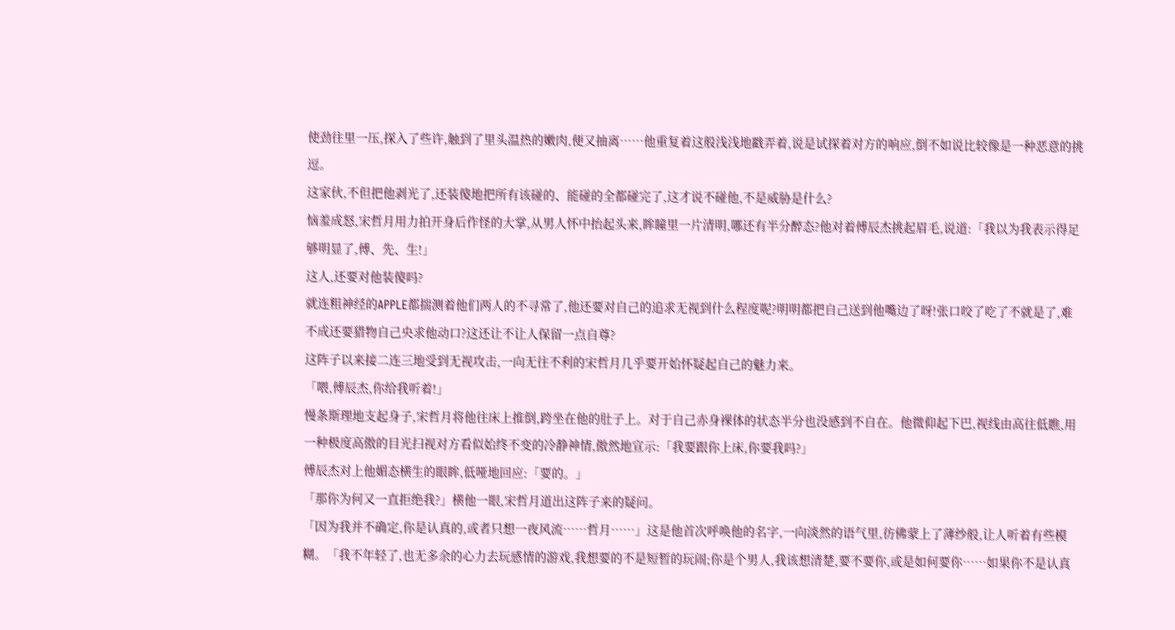使劲往里一压,探入了些许,触到了里头温热的嫩肉,便又抽离……他重复着这般浅浅地戳弄着,说是试探着对方的响应,倒不如说比较像是一种恶意的挑逗。
这家伙,不但把他剥光了,还装傻地把所有该碰的、能碰的全都碰完了,这才说不碰他,不是威胁是什么?
恼羞成怒,宋哲月用力拍开身后作怪的大掌,从男人怀中抬起头来,眸瞳里一片清明,哪还有半分醉态?他对着傅辰杰挑起眉毛,说道:「我以为我表示得足够明显了,傅、先、生!」
这人,还要对他装傻吗?
就连粗神经的APPLE都揣测着他们两人的不寻常了,他还要对自己的追求无视到什么程度呢?明明都把自己送到他嘴边了呀!张口咬了吃了不就是了,难不成还要猎物自己央求他动口?这还让不让人保留一点自尊?
这阵子以来接二连三地受到无视攻击,一向无往不利的宋哲月几乎要开始怀疑起自己的魅力来。
「喂,傅辰杰,你给我听着!」
慢条斯理地支起身子,宋哲月将他往床上推倒,跨坐在他的肚子上。对于自己赤身裸体的状态半分也没感到不自在。他微仰起下巴,视线由高往低瞧,用一种极度高傲的目光扫视对方看似始终不变的冷静神情,傲然地宣示:「我要跟你上床,你要我吗?」
傅辰杰对上他媚态横生的眼眸,低哑地回应:「要的。」
「那你为何又一直拒绝我?」横他一眼,宋哲月道出这阵子来的疑问。
「因为我并不确定,你是认真的,或者只想一夜风流……哲月……」这是他首次呼唤他的名字,一向淡然的语气里,彷佛蒙上了薄纱般,让人听着有些模糊。「我不年轻了,也无多余的心力去玩感情的游戏,我想要的不是短暂的玩闹;你是个男人,我该想清楚,要不要你,或是如何要你……如果你不是认真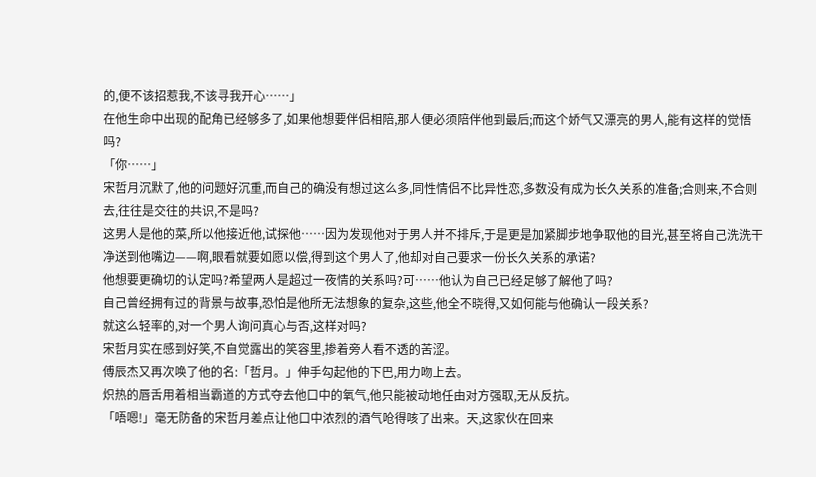的,便不该招惹我,不该寻我开心……」
在他生命中出现的配角已经够多了,如果他想要伴侣相陪,那人便必须陪伴他到最后;而这个娇气又漂亮的男人,能有这样的觉悟吗?
「你……」
宋哲月沉默了,他的问题好沉重,而自己的确没有想过这么多,同性情侣不比异性恋,多数没有成为长久关系的准备;合则来,不合则去,往往是交往的共识,不是吗?
这男人是他的菜,所以他接近他,试探他……因为发现他对于男人并不排斥,于是更是加紧脚步地争取他的目光,甚至将自己洗洗干净送到他嘴边——啊,眼看就要如愿以偿,得到这个男人了,他却对自己要求一份长久关系的承诺?
他想要更确切的认定吗?希望两人是超过一夜情的关系吗?可……他认为自己已经足够了解他了吗?
自己曾经拥有过的背景与故事,恐怕是他所无法想象的复杂,这些,他全不晓得,又如何能与他确认一段关系?
就这么轻率的,对一个男人询问真心与否,这样对吗?
宋哲月实在感到好笑,不自觉露出的笑容里,掺着旁人看不透的苦涩。
傅辰杰又再次唤了他的名:「哲月。」伸手勾起他的下巴,用力吻上去。
炽热的唇舌用着相当霸道的方式夺去他口中的氧气,他只能被动地任由对方强取,无从反抗。
「唔嗯!」毫无防备的宋哲月差点让他口中浓烈的酒气呛得咳了出来。天,这家伙在回来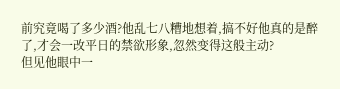前究竟喝了多少酒?他乱七八糟地想着,搞不好他真的是醉了,才会一改平日的禁欲形象,忽然变得这般主动?
但见他眼中一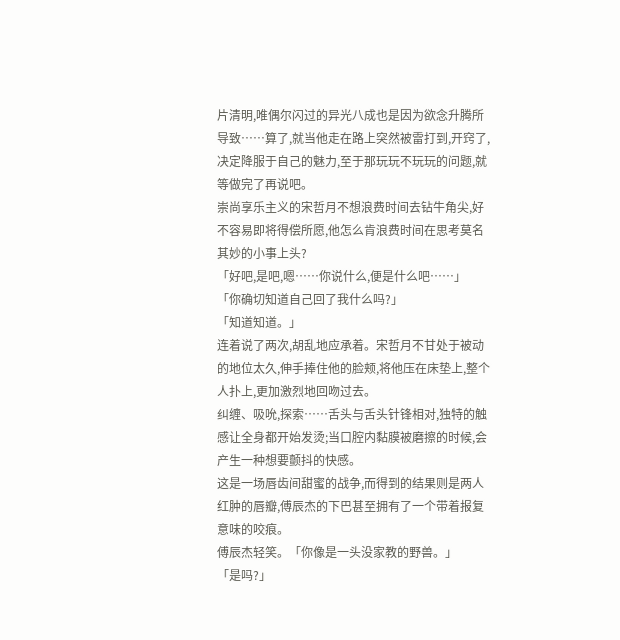片清明,唯偶尔闪过的异光八成也是因为欲念升腾所导致……算了,就当他走在路上突然被雷打到,开窍了,决定降服于自己的魅力,至于那玩玩不玩玩的问题,就等做完了再说吧。
崇尚享乐主义的宋哲月不想浪费时间去钻牛角尖,好不容易即将得偿所愿,他怎么肯浪费时间在思考莫名其妙的小事上头?
「好吧,是吧,嗯……你说什么,便是什么吧……」
「你确切知道自己回了我什么吗?」
「知道知道。」
连着说了两次,胡乱地应承着。宋哲月不甘处于被动的地位太久,伸手捧住他的脸颊,将他压在床垫上,整个人扑上,更加激烈地回吻过去。
纠缠、吸吮,探索……舌头与舌头针锋相对,独特的触感让全身都开始发烫;当口腔内黏膜被磨擦的时候,会产生一种想要颤抖的快感。
这是一场唇齿间甜蜜的战争,而得到的结果则是两人红肿的唇瓣,傅辰杰的下巴甚至拥有了一个带着报复意味的咬痕。
傅辰杰轻笑。「你像是一头没家教的野兽。」
「是吗?」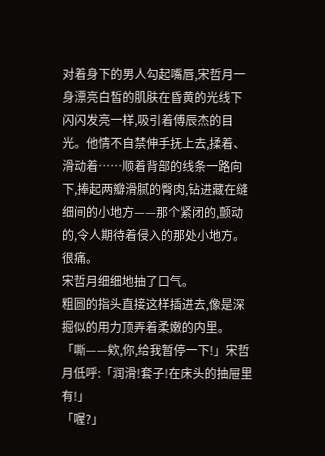对着身下的男人勾起嘴唇,宋哲月一身漂亮白皙的肌肤在昏黄的光线下闪闪发亮一样,吸引着傅辰杰的目光。他情不自禁伸手抚上去,揉着、滑动着……顺着背部的线条一路向下,捧起两瓣滑腻的臀肉,钻进藏在缝细间的小地方——那个紧闭的,颤动的,令人期待着侵入的那处小地方。
很痛。
宋哲月细细地抽了口气。
粗圆的指头直接这样插进去,像是深掘似的用力顶弄着柔嫩的内里。
「嘶——欸,你,给我暂停一下!」宋哲月低呼:「润滑!套子!在床头的抽屉里有!」
「喔?」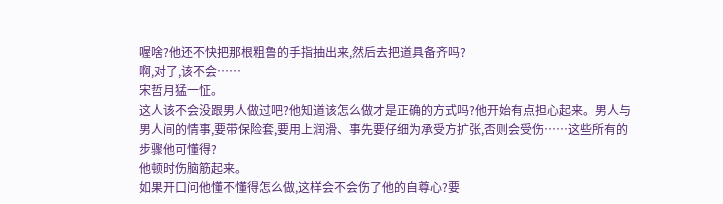喔啥?他还不快把那根粗鲁的手指抽出来,然后去把道具备齐吗?
啊,对了,该不会……
宋哲月猛一怔。
这人该不会没跟男人做过吧?他知道该怎么做才是正确的方式吗?他开始有点担心起来。男人与男人间的情事,要带保险套,要用上润滑、事先要仔细为承受方扩张,否则会受伤……这些所有的步骤他可懂得?
他顿时伤脑筋起来。
如果开口问他懂不懂得怎么做,这样会不会伤了他的自尊心?要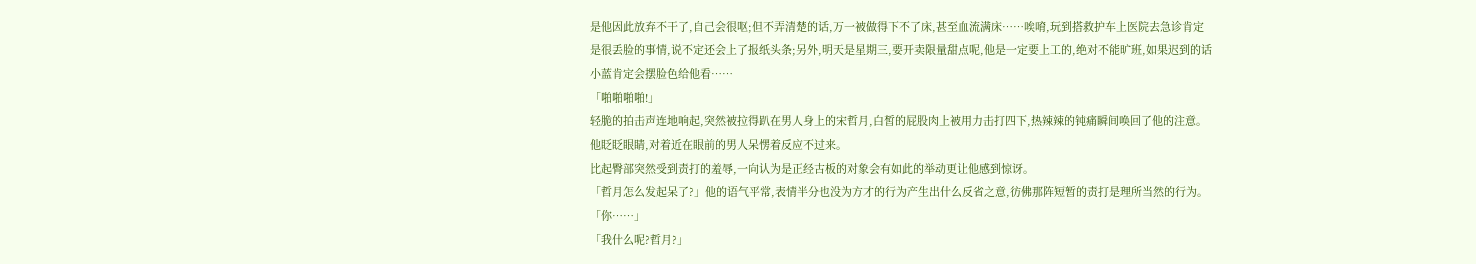是他因此放弃不干了,自己会很呕;但不弄清楚的话,万一被做得下不了床,甚至血流满床……唉唷,玩到搭救护车上医院去急诊肯定是很丢脸的事情,说不定还会上了报纸头条;另外,明天是星期三,要开卖限量甜点呢,他是一定要上工的,绝对不能旷班,如果迟到的话小蓝肯定会摆脸色给他看……
「啪啪啪啪!」
轻脆的拍击声连地响起,突然被拉得趴在男人身上的宋哲月,白皙的屁股肉上被用力击打四下,热辣辣的钝痛瞬间唤回了他的注意。
他眨眨眼睛,对着近在眼前的男人呆愣着反应不过来。
比起臀部突然受到责打的羞辱,一向认为是正经古板的对象会有如此的举动更让他感到惊讶。
「哲月怎么发起呆了?」他的语气平常,表情半分也没为方才的行为产生出什么反省之意,彷佛那阵短暂的责打是理所当然的行为。
「你……」
「我什么呢?哲月?」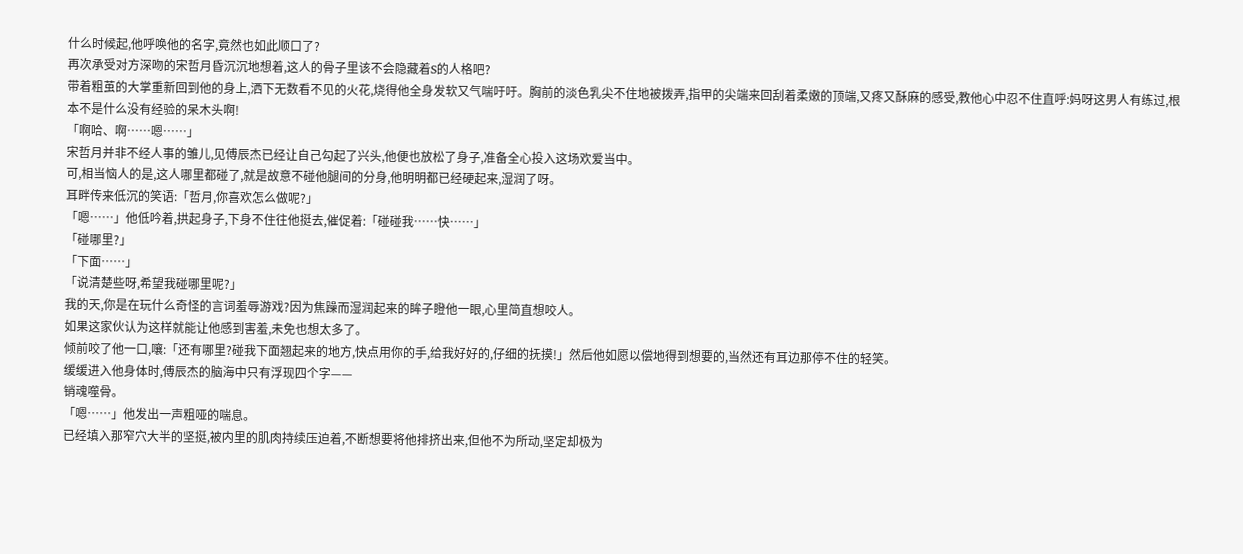什么时候起,他呼唤他的名字,竟然也如此顺口了?
再次承受对方深吻的宋哲月昏沉沉地想着,这人的骨子里该不会隐藏着S的人格吧?
带着粗茧的大掌重新回到他的身上,洒下无数看不见的火花,烧得他全身发软又气喘吁吁。胸前的淡色乳尖不住地被拨弄,指甲的尖端来回刮着柔嫩的顶端,又疼又酥麻的感受,教他心中忍不住直呼:妈呀这男人有练过,根本不是什么没有经验的呆木头啊!
「啊哈、啊……嗯……」
宋哲月并非不经人事的雏儿,见傅辰杰已经让自己勾起了兴头,他便也放松了身子,准备全心投入这场欢爱当中。
可,相当恼人的是,这人哪里都碰了,就是故意不碰他腿间的分身,他明明都已经硬起来,湿润了呀。
耳畔传来低沉的笑语:「哲月,你喜欢怎么做呢?」
「嗯……」他低吟着,拱起身子,下身不住往他挺去,催促着:「碰碰我……快……」
「碰哪里?」
「下面……」
「说清楚些呀,希望我碰哪里呢?」
我的天,你是在玩什么奇怪的言词羞辱游戏?因为焦躁而湿润起来的眸子瞪他一眼,心里简直想咬人。
如果这家伙认为这样就能让他感到害羞,未免也想太多了。
倾前咬了他一口,嚷:「还有哪里?碰我下面翘起来的地方,快点用你的手,给我好好的,仔细的抚摸!」然后他如愿以偿地得到想要的,当然还有耳边那停不住的轻笑。
缓缓进入他身体时,傅辰杰的脑海中只有浮现四个字——
销魂噬骨。
「嗯……」他发出一声粗哑的喘息。
已经填入那窄穴大半的坚挺,被内里的肌肉持续压迫着,不断想要将他排挤出来,但他不为所动,坚定却极为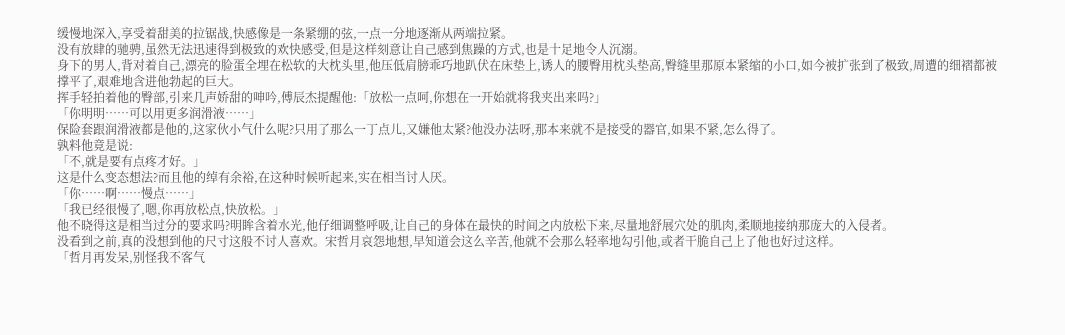缓慢地深入,享受着甜美的拉锯战,快感像是一条紧绷的弦,一点一分地逐渐从两端拉紧。
没有放肆的驰骋,虽然无法迅速得到极致的欢快感受,但是这样刻意让自己感到焦躁的方式,也是十足地令人沉溺。
身下的男人,背对着自己,漂亮的脸蛋全埋在松软的大枕头里,他压低肩膀乖巧地趴伏在床垫上,诱人的腰臀用枕头垫高,臀缝里那原本紧缩的小口,如今被扩张到了极致,周遭的细褶都被撑平了,艰难地含进他勃起的巨大。
挥手轻拍着他的臀部,引来几声娇甜的呻吟,傅辰杰提醒他:「放松一点呵,你想在一开始就将我夹出来吗?」
「你明明……可以用更多润滑液……」
保险套跟润滑液都是他的,这家伙小气什么呢?只用了那么一丁点儿,又嫌他太紧?他没办法呀,那本来就不是接受的器官,如果不紧,怎么得了。
孰料他竟是说:
「不,就是要有点疼才好。」
这是什么变态想法?而且他的绰有余裕,在这种时候听起来,实在相当讨人厌。
「你……啊……慢点……」
「我已经很慢了,嗯,你再放松点,快放松。」
他不晓得这是相当过分的要求吗?明眸含着水光,他仔细调整呼吸,让自己的身体在最快的时间之内放松下来,尽量地舒展穴处的肌肉,柔顺地接纳那庞大的入侵者。
没看到之前,真的没想到他的尺寸这般不讨人喜欢。宋哲月哀怨地想,早知道会这么辛苦,他就不会那么轻率地勾引他,或者干脆自己上了他也好过这样。
「哲月再发呆,别怪我不客气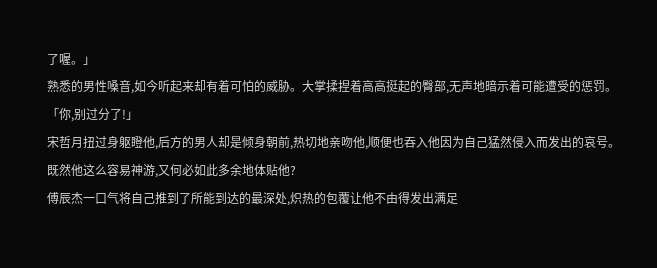了喔。」
熟悉的男性嗓音,如今听起来却有着可怕的威胁。大掌揉捏着高高挺起的臀部,无声地暗示着可能遭受的惩罚。
「你,别过分了!」
宋哲月扭过身躯瞪他,后方的男人却是倾身朝前,热切地亲吻他,顺便也吞入他因为自己猛然侵入而发出的哀号。
既然他这么容易神游,又何必如此多余地体贴他?
傅辰杰一口气将自己推到了所能到达的最深处,炽热的包覆让他不由得发出满足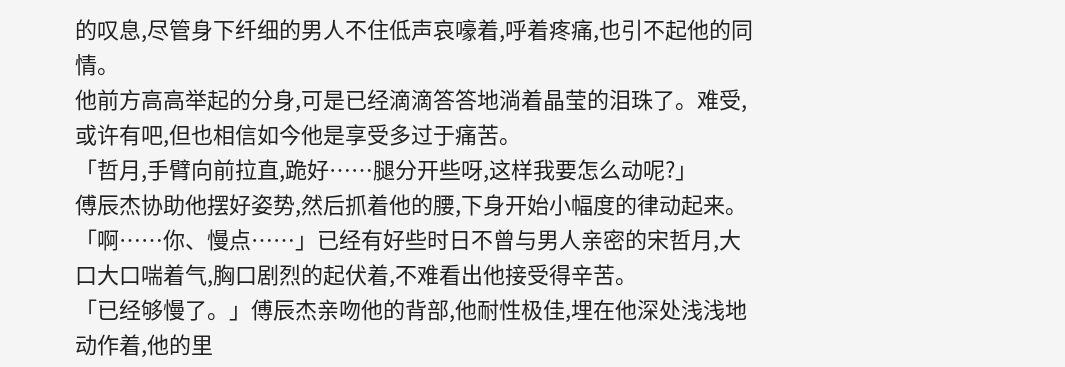的叹息,尽管身下纤细的男人不住低声哀嚎着,呼着疼痛,也引不起他的同情。
他前方高高举起的分身,可是已经滴滴答答地淌着晶莹的泪珠了。难受,或许有吧,但也相信如今他是享受多过于痛苦。
「哲月,手臂向前拉直,跪好……腿分开些呀,这样我要怎么动呢?」
傅辰杰协助他摆好姿势,然后抓着他的腰,下身开始小幅度的律动起来。
「啊……你、慢点……」已经有好些时日不曾与男人亲密的宋哲月,大口大口喘着气,胸口剧烈的起伏着,不难看出他接受得辛苦。
「已经够慢了。」傅辰杰亲吻他的背部,他耐性极佳,埋在他深处浅浅地动作着,他的里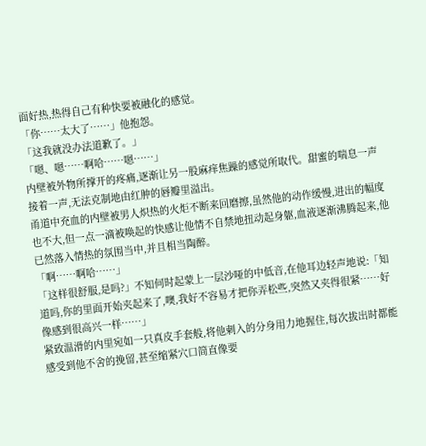面好热,热得自己有种快要被融化的感觉。
「你……太大了……」他抱怨。
「这我就没办法道歉了。」
「嗯、嗯……啊哈……嗯……」
内壁被外物所撑开的疼痛,逐渐让另一股麻痒焦躁的感觉所取代。甜蜜的喘息一声接着一声,无法克制地由红肿的唇瓣里溢出。
甬道中充血的内壁被男人炽热的火炬不断来回磨擦,虽然他的动作缓慢,进出的幅度也不大,但一点一滴被唤起的快感让他情不自禁地扭动起身躯,血液逐渐沸腾起来,他已然落入情热的氛围当中,并且相当陶醉。
「啊……啊哈……」
「这样很舒服,是吗?」不知何时起蒙上一层沙哑的中低音,在他耳边轻声地说:「知道吗,你的里面开始夹起来了,噢,我好不容易才把你弄松些,突然又夹得很紧……好像感到很高兴一样……」
紧致温滑的内里宛如一只真皮手套般,将他刺入的分身用力地握住,每次拔出时都能感受到他不舍的挽留,甚至缩紧穴口简直像要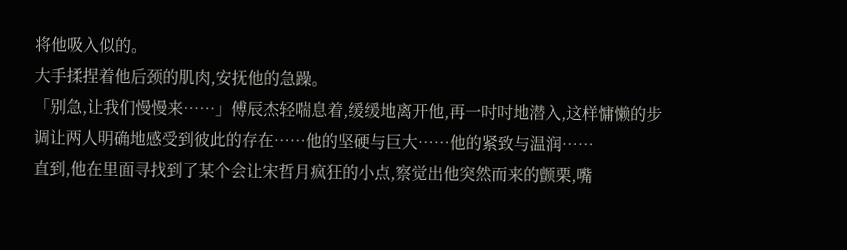将他吸入似的。
大手揉捏着他后颈的肌肉,安抚他的急躁。
「别急,让我们慢慢来……」傅辰杰轻喘息着,缓缓地离开他,再一吋吋地潜入,这样慵懒的步调让两人明确地感受到彼此的存在……他的坚硬与巨大……他的紧致与温润……
直到,他在里面寻找到了某个会让宋哲月疯狂的小点,察觉出他突然而来的颤栗,嘴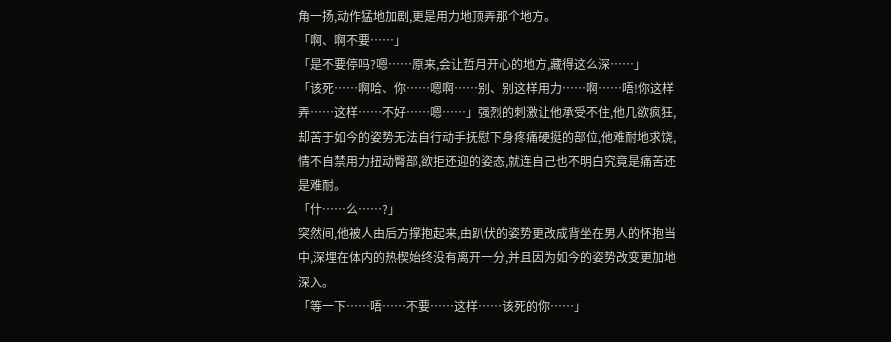角一扬,动作猛地加剧,更是用力地顶弄那个地方。
「啊、啊不要……」
「是不要停吗?嗯……原来,会让哲月开心的地方,藏得这么深……」
「该死……啊哈、你……嗯啊……别、别这样用力……啊……唔!你这样弄……这样……不好……嗯……」强烈的刺激让他承受不住,他几欲疯狂,却苦于如今的姿势无法自行动手抚慰下身疼痛硬挺的部位,他难耐地求饶,情不自禁用力扭动臀部,欲拒还迎的姿态,就连自己也不明白究竟是痛苦还是难耐。
「什……么……?」
突然间,他被人由后方撑抱起来,由趴伏的姿势更改成背坐在男人的怀抱当中,深埋在体内的热楔始终没有离开一分,并且因为如今的姿势改变更加地深入。
「等一下……唔……不要……这样……该死的你……」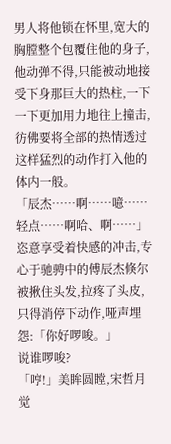男人将他锁在怀里,宽大的胸膛整个包覆住他的身子,他动弹不得,只能被动地接受下身那巨大的热柱,一下一下更加用力地往上撞击,彷佛要将全部的热情透过这样猛烈的动作打入他的体内一般。
「辰杰……啊……噫……轻点……啊哈、啊……」
恣意享受着快感的冲击,专心于驰骋中的傅辰杰倏尔被揪住头发,拉疼了头皮,只得消停下动作,哑声埋怨:「你好啰唆。」
说谁啰唆?
「哼!」美眸圆瞠,宋哲月觉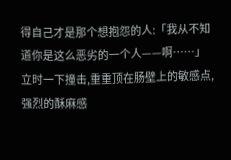得自己才是那个想抱怨的人:「我从不知道你是这么恶劣的一个人——啊……」
立时一下撞击,重重顶在肠壁上的敏感点,强烈的酥麻感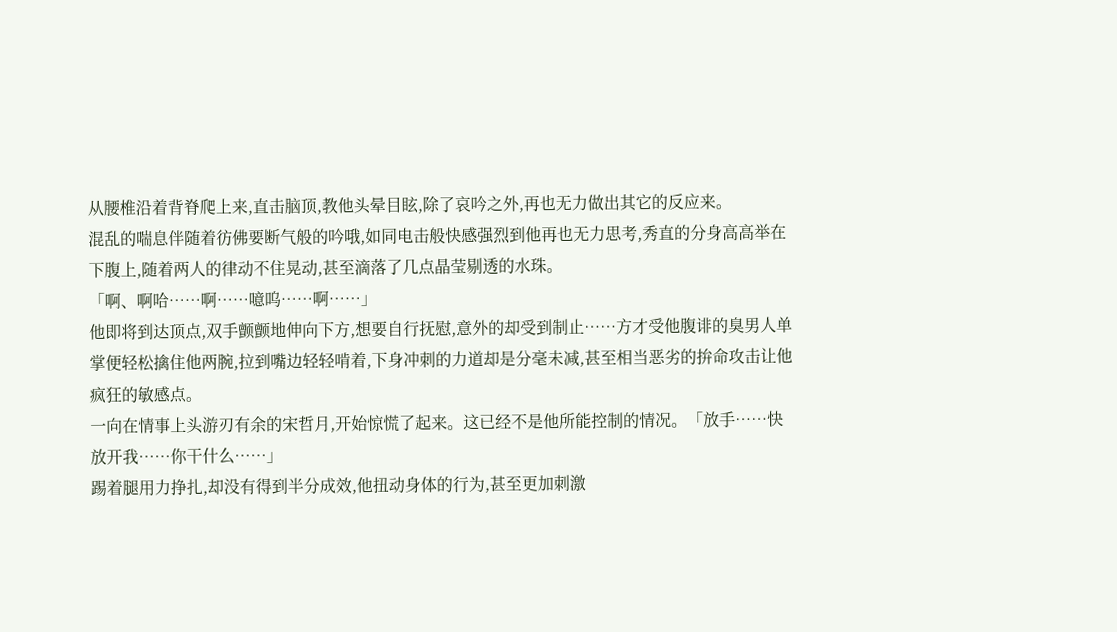从腰椎沿着背脊爬上来,直击脑顶,教他头晕目眩,除了哀吟之外,再也无力做出其它的反应来。
混乱的喘息伴随着彷佛要断气般的吟哦,如同电击般快感强烈到他再也无力思考,秀直的分身高高举在下腹上,随着两人的律动不住晃动,甚至滴落了几点晶莹剔透的水珠。
「啊、啊哈……啊……噫呜……啊……」
他即将到达顶点,双手颤颤地伸向下方,想要自行抚慰,意外的却受到制止……方才受他腹诽的臭男人单掌便轻松擒住他两腕,拉到嘴边轻轻啃着,下身冲刺的力道却是分毫未减,甚至相当恶劣的拚命攻击让他疯狂的敏感点。
一向在情事上头游刃有余的宋哲月,开始惊慌了起来。这已经不是他所能控制的情况。「放手……快放开我……你干什么……」
踢着腿用力挣扎,却没有得到半分成效,他扭动身体的行为,甚至更加刺激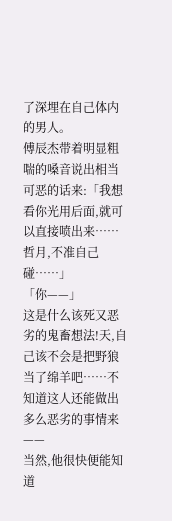了深埋在自己体内的男人。
傅辰杰带着明显粗喘的嗓音说出相当可恶的话来:「我想看你光用后面,就可以直接喷出来……哲月,不准自己碰……」
「你——」
这是什么该死又恶劣的鬼畜想法!天,自己该不会是把野狼当了绵羊吧……不知道这人还能做出多么恶劣的事情来——
当然,他很快便能知道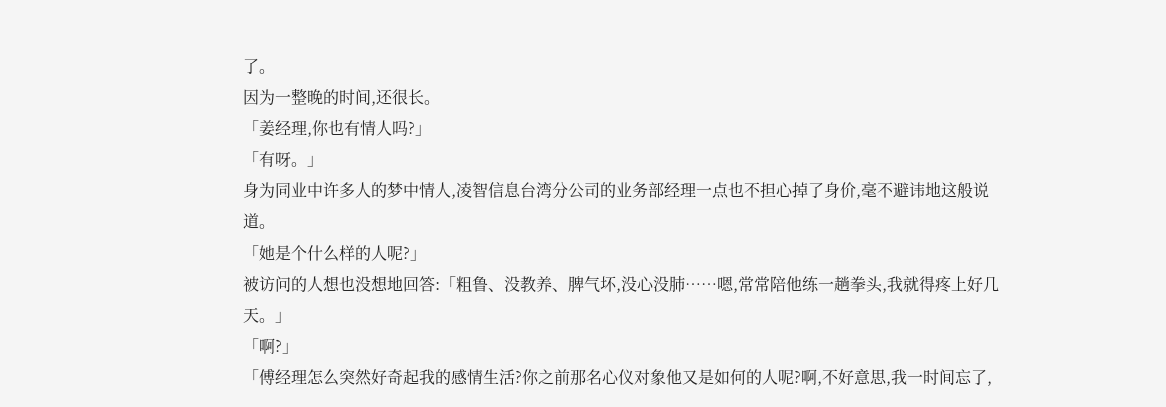了。
因为一整晚的时间,还很长。
「姜经理,你也有情人吗?」
「有呀。」
身为同业中许多人的梦中情人,凌智信息台湾分公司的业务部经理一点也不担心掉了身价,毫不避讳地这般说道。
「她是个什么样的人呢?」
被访问的人想也没想地回答:「粗鲁、没教养、脾气坏,没心没肺……嗯,常常陪他练一趟拳头,我就得疼上好几天。」
「啊?」
「傅经理怎么突然好奇起我的感情生活?你之前那名心仪对象他又是如何的人呢?啊,不好意思,我一时间忘了,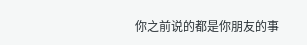你之前说的都是你朋友的事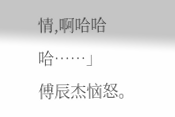情,啊哈哈哈……」
傅辰杰恼怒。